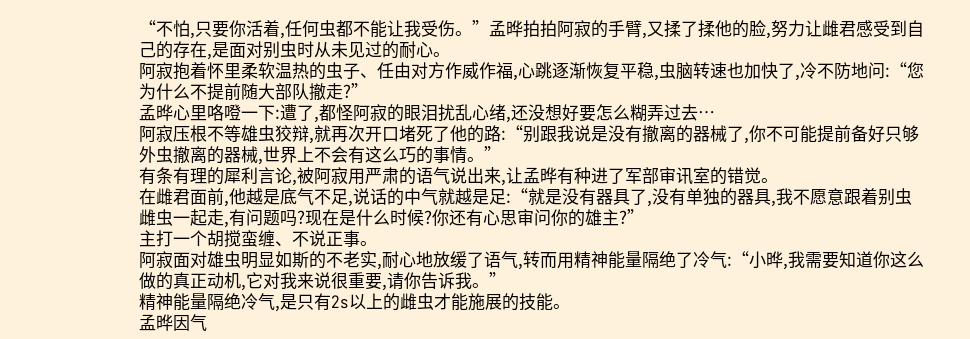“不怕,只要你活着,任何虫都不能让我受伤。”孟晔拍拍阿寂的手臂,又揉了揉他的脸,努力让雌君感受到自己的存在,是面对别虫时从未见过的耐心。
阿寂抱着怀里柔软温热的虫子、任由对方作威作福,心跳逐渐恢复平稳,虫脑转速也加快了,冷不防地问:“您为什么不提前随大部队撤走?”
孟晔心里咯噔一下:遭了,都怪阿寂的眼泪扰乱心绪,还没想好要怎么糊弄过去…
阿寂压根不等雄虫狡辩,就再次开口堵死了他的路:“别跟我说是没有撤离的器械了,你不可能提前备好只够外虫撤离的器械,世界上不会有这么巧的事情。”
有条有理的犀利言论,被阿寂用严肃的语气说出来,让孟晔有种进了军部审讯室的错觉。
在雌君面前,他越是底气不足,说话的中气就越是足:“就是没有器具了,没有单独的器具,我不愿意跟着别虫雌虫一起走,有问题吗?现在是什么时候?你还有心思审问你的雄主?”
主打一个胡搅蛮缠、不说正事。
阿寂面对雄虫明显如斯的不老实,耐心地放缓了语气,转而用精神能量隔绝了冷气:“小晔,我需要知道你这么做的真正动机,它对我来说很重要,请你告诉我。”
精神能量隔绝冷气,是只有2s以上的雌虫才能施展的技能。
孟晔因气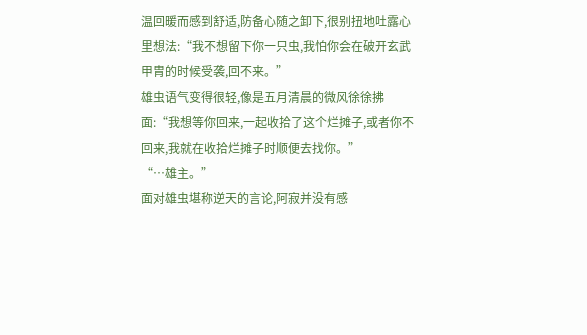温回暖而感到舒适,防备心随之卸下,很别扭地吐露心里想法:“我不想留下你一只虫,我怕你会在破开玄武甲胄的时候受袭,回不来。”
雄虫语气变得很轻,像是五月清晨的微风徐徐拂面:“我想等你回来,一起收拾了这个烂摊子,或者你不回来,我就在收拾烂摊子时顺便去找你。”
“…雄主。”
面对雄虫堪称逆天的言论,阿寂并没有感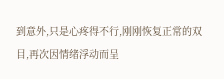到意外,只是心疼得不行,刚刚恢复正常的双目,再次因情绪浮动而呈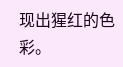现出猩红的色彩。